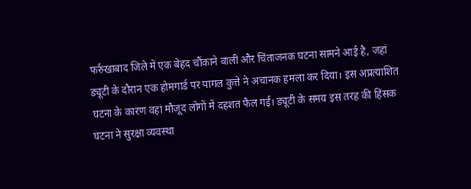फर्रुखाबाद जिले में एक बेहद चौंकाने वाली और चिंताजनक घटना सामने आई है, जहां ड्यूटी के दौरान एक होमगार्ड पर पागल कुत्ते ने अचानक हमला कर दिया। इस अप्रत्याशित घटना के कारण वहां मौजूद लोगों में दहशत फैल गई। ड्यूटी के समय इस तरह की हिंसक घटना ने सुरक्षा व्यवस्था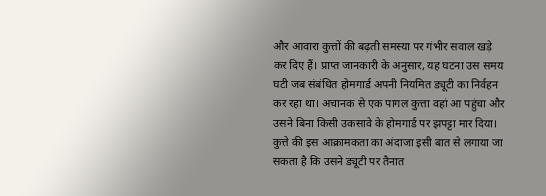और आवारा कुत्तों की बढ़ती समस्या पर गंभीर सवाल खड़े कर दिए हैं। प्राप्त जानकारी के अनुसार, यह घटना उस समय घटी जब संबंधित होमगार्ड अपनी नियमित ड्यूटी का निर्वहन कर रहा था। अचानक से एक पागल कुत्ता वहां आ पहुंचा और उसने बिना किसी उकसावे के होमगार्ड पर झपट्टा मार दिया। कुत्ते की इस आक्रामकता का अंदाजा इसी बात से लगाया जा सकता है कि उसने ड्यूटी पर तैनात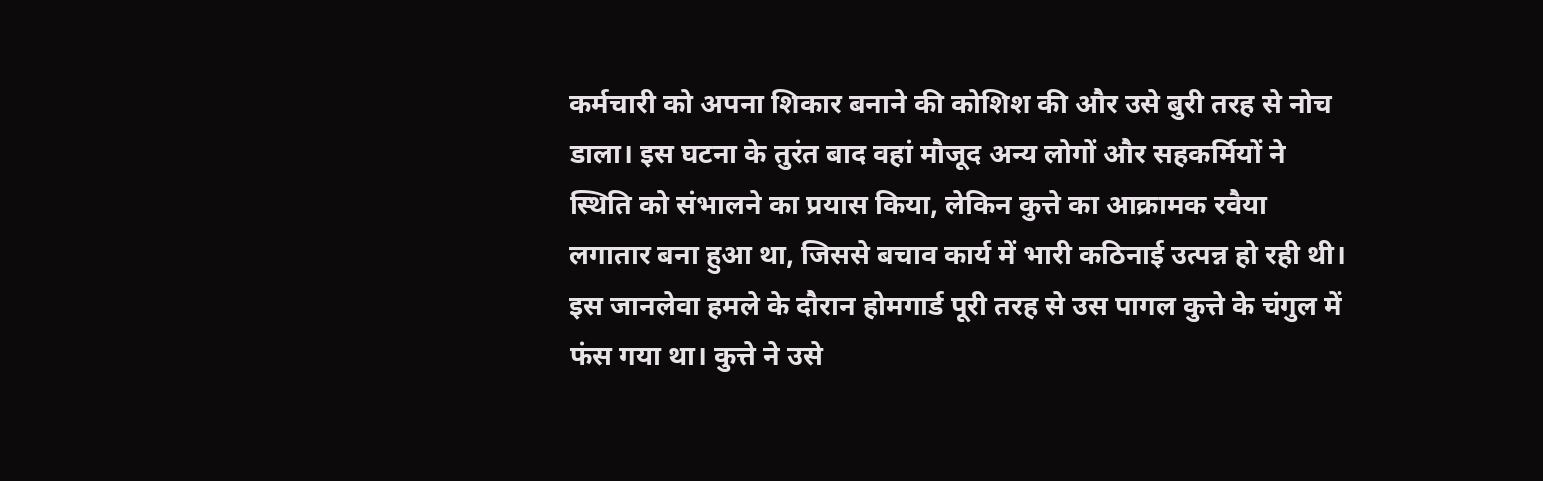कर्मचारी को अपना शिकार बनाने की कोशिश की और उसे बुरी तरह से नोच डाला। इस घटना के तुरंत बाद वहां मौजूद अन्य लोगों और सहकर्मियों ने स्थिति को संभालने का प्रयास किया, लेकिन कुत्ते का आक्रामक रवैया लगातार बना हुआ था, जिससे बचाव कार्य में भारी कठिनाई उत्पन्न हो रही थी। इस जानलेवा हमले के दौरान होमगार्ड पूरी तरह से उस पागल कुत्ते के चंगुल में फंस गया था। कुत्ते ने उसे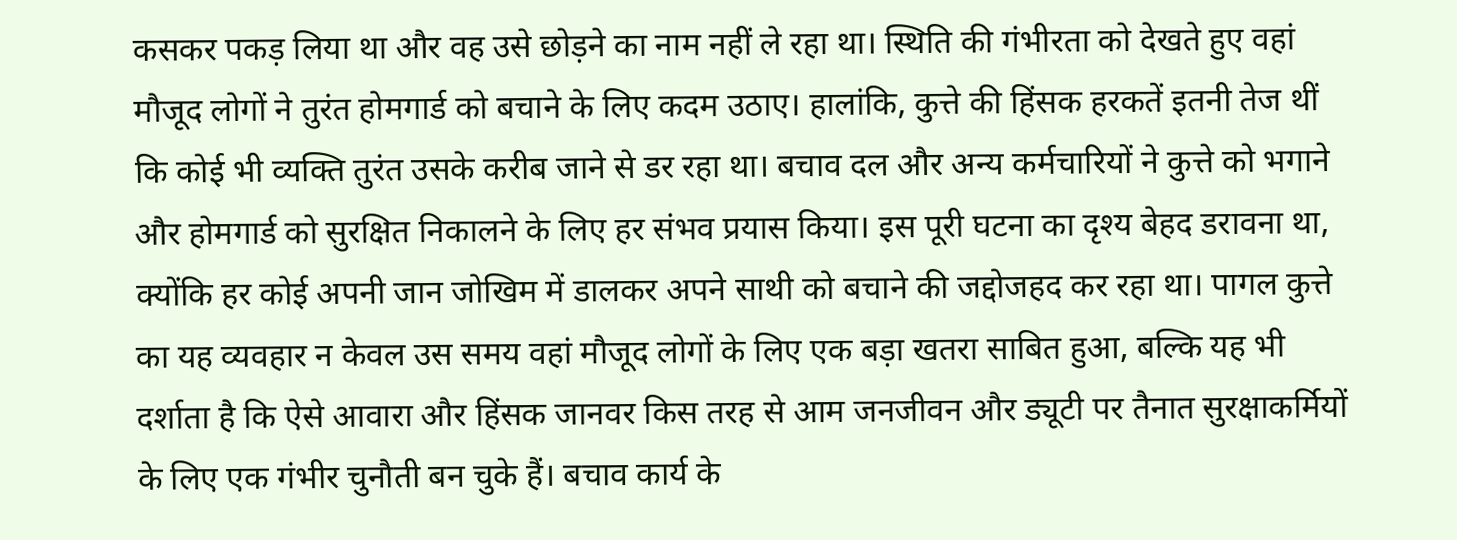कसकर पकड़ लिया था और वह उसे छोड़ने का नाम नहीं ले रहा था। स्थिति की गंभीरता को देखते हुए वहां मौजूद लोगों ने तुरंत होमगार्ड को बचाने के लिए कदम उठाए। हालांकि, कुत्ते की हिंसक हरकतें इतनी तेज थीं कि कोई भी व्यक्ति तुरंत उसके करीब जाने से डर रहा था। बचाव दल और अन्य कर्मचारियों ने कुत्ते को भगाने और होमगार्ड को सुरक्षित निकालने के लिए हर संभव प्रयास किया। इस पूरी घटना का दृश्य बेहद डरावना था, क्योंकि हर कोई अपनी जान जोखिम में डालकर अपने साथी को बचाने की जद्दोजहद कर रहा था। पागल कुत्ते का यह व्यवहार न केवल उस समय वहां मौजूद लोगों के लिए एक बड़ा खतरा साबित हुआ, बल्कि यह भी दर्शाता है कि ऐसे आवारा और हिंसक जानवर किस तरह से आम जनजीवन और ड्यूटी पर तैनात सुरक्षाकर्मियों के लिए एक गंभीर चुनौती बन चुके हैं। बचाव कार्य के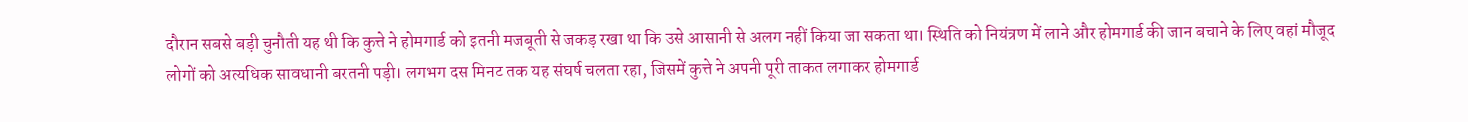दौरान सबसे बड़ी चुनौती यह थी कि कुत्ते ने होमगार्ड को इतनी मजबूती से जकड़ रखा था कि उसे आसानी से अलग नहीं किया जा सकता था। स्थिति को नियंत्रण में लाने और होमगार्ड की जान बचाने के लिए वहां मौजूद लोगों को अत्यधिक सावधानी बरतनी पड़ी। लगभग दस मिनट तक यह संघर्ष चलता रहा, जिसमें कुत्ते ने अपनी पूरी ताकत लगाकर होमगार्ड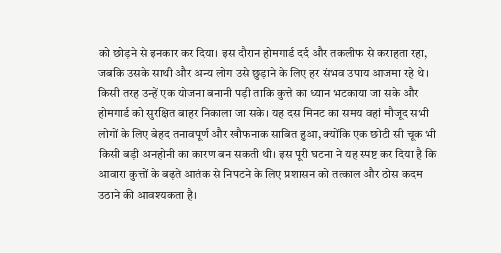को छोड़ने से इनकार कर दिया। इस दौरान होमगार्ड दर्द और तकलीफ से कराहता रहा, जबकि उसके साथी और अन्य लोग उसे छुड़ाने के लिए हर संभव उपाय आजमा रहे थे। किसी तरह उन्हें एक योजना बनानी पड़ी ताकि कुत्ते का ध्यान भटकाया जा सके और होमगार्ड को सुरक्षित बाहर निकाला जा सके। यह दस मिनट का समय वहां मौजूद सभी लोगों के लिए बेहद तनावपूर्ण और खौफनाक साबित हुआ, क्योंकि एक छोटी सी चूक भी किसी बड़ी अनहोनी का कारण बन सकती थी। इस पूरी घटना ने यह स्पष्ट कर दिया है कि आवारा कुत्तों के बढ़ते आतंक से निपटने के लिए प्रशासन को तत्काल और ठोस कदम उठाने की आवश्यकता है।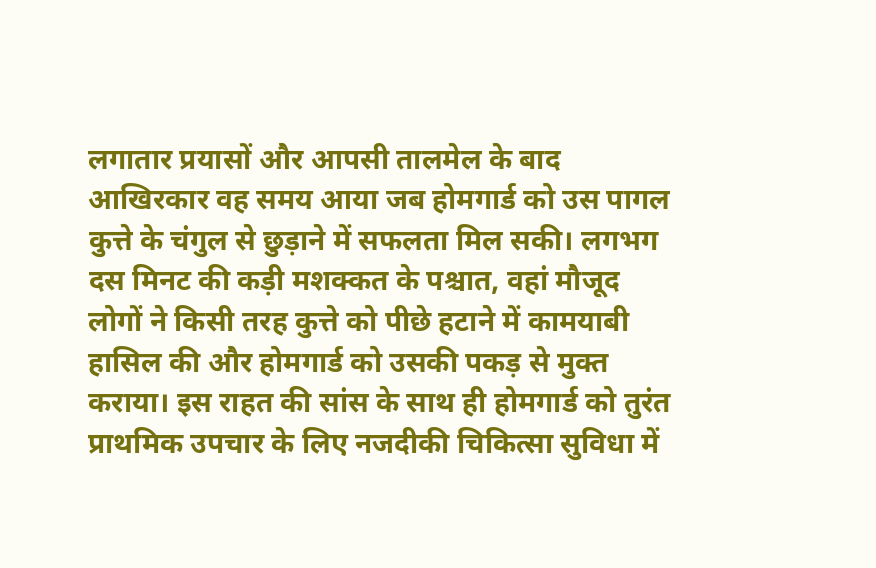लगातार प्रयासों और आपसी तालमेल के बाद आखिरकार वह समय आया जब होमगार्ड को उस पागल कुत्ते के चंगुल से छुड़ाने में सफलता मिल सकी। लगभग दस मिनट की कड़ी मशक्कत के पश्चात, वहां मौजूद लोगों ने किसी तरह कुत्ते को पीछे हटाने में कामयाबी हासिल की और होमगार्ड को उसकी पकड़ से मुक्त कराया। इस राहत की सांस के साथ ही होमगार्ड को तुरंत प्राथमिक उपचार के लिए नजदीकी चिकित्सा सुविधा में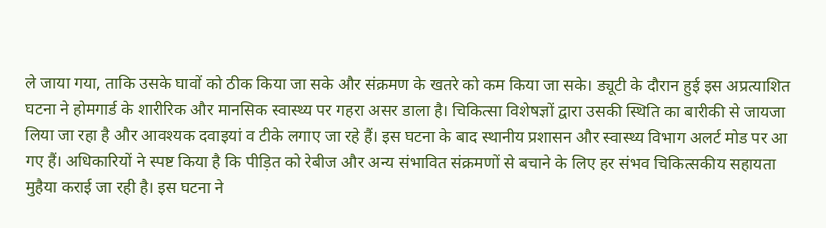ले जाया गया, ताकि उसके घावों को ठीक किया जा सके और संक्रमण के खतरे को कम किया जा सके। ड्यूटी के दौरान हुई इस अप्रत्याशित घटना ने होमगार्ड के शारीरिक और मानसिक स्वास्थ्य पर गहरा असर डाला है। चिकित्सा विशेषज्ञों द्वारा उसकी स्थिति का बारीकी से जायजा लिया जा रहा है और आवश्यक दवाइयां व टीके लगाए जा रहे हैं। इस घटना के बाद स्थानीय प्रशासन और स्वास्थ्य विभाग अलर्ट मोड पर आ गए हैं। अधिकारियों ने स्पष्ट किया है कि पीड़ित को रेबीज और अन्य संभावित संक्रमणों से बचाने के लिए हर संभव चिकित्सकीय सहायता मुहैया कराई जा रही है। इस घटना ने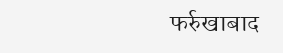फर्रुखाबाद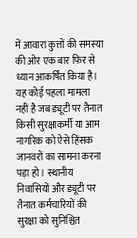में आवारा कुत्तों की समस्या की ओर एक बार फिर से ध्यान आकर्षित किया है। यह कोई पहला मामला नहीं है जब ड्यूटी पर तैनात किसी सुरक्षाकर्मी या आम नागरिक को ऐसे हिंसक जानवरों का सामना करना पड़ा हो। स्थानीय निवासियों और ड्यूटी पर तैनात कर्मचारियों की सुरक्षा को सुनिश्चित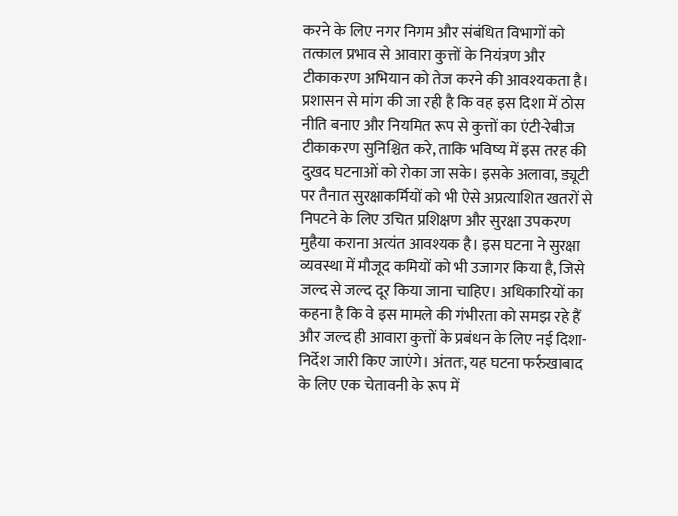करने के लिए नगर निगम और संबंधित विभागों को तत्काल प्रभाव से आवारा कुत्तों के नियंत्रण और टीकाकरण अभियान को तेज करने की आवश्यकता है। प्रशासन से मांग की जा रही है कि वह इस दिशा में ठोस नीति बनाए और नियमित रूप से कुत्तों का एंटी-रेबीज टीकाकरण सुनिश्चित करे, ताकि भविष्य में इस तरह की दुखद घटनाओं को रोका जा सके। इसके अलावा, ड्यूटी पर तैनात सुरक्षाकर्मियों को भी ऐसे अप्रत्याशित खतरों से निपटने के लिए उचित प्रशिक्षण और सुरक्षा उपकरण मुहैया कराना अत्यंत आवश्यक है। इस घटना ने सुरक्षा व्यवस्था में मौजूद कमियों को भी उजागर किया है, जिसे जल्द से जल्द दूर किया जाना चाहिए। अधिकारियों का कहना है कि वे इस मामले की गंभीरता को समझ रहे हैं और जल्द ही आवारा कुत्तों के प्रबंधन के लिए नई दिशा-निर्देश जारी किए जाएंगे। अंततः, यह घटना फर्रुखाबाद के लिए एक चेतावनी के रूप में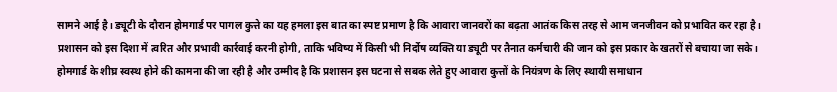सामने आई है। ड्यूटी के दौरान होमगार्ड पर पागल कुत्ते का यह हमला इस बात का स्पष्ट प्रमाण है कि आवारा जानवरों का बढ़ता आतंक किस तरह से आम जनजीवन को प्रभावित कर रहा है। प्रशासन को इस दिशा में त्वरित और प्रभावी कार्रवाई करनी होगी, ताकि भविष्य में किसी भी निर्दोष व्यक्ति या ड्यूटी पर तैनात कर्मचारी की जान को इस प्रकार के खतरों से बचाया जा सके। होमगार्ड के शीघ्र स्वस्थ होने की कामना की जा रही है और उम्मीद है कि प्रशासन इस घटना से सबक लेते हुए आवारा कुत्तों के नियंत्रण के लिए स्थायी समाधान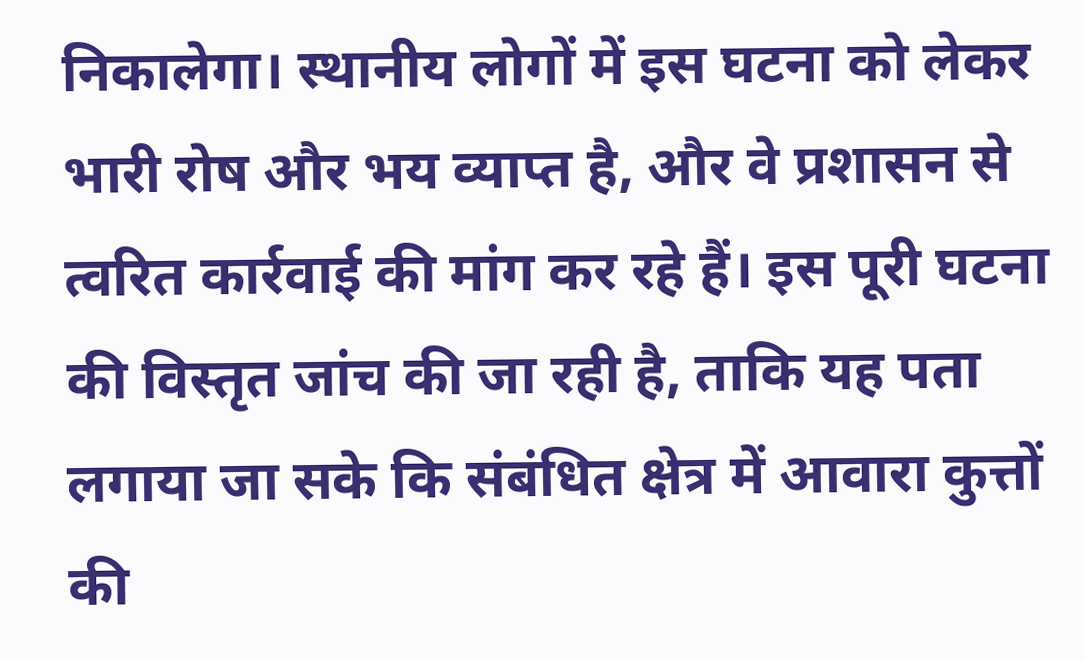निकालेगा। स्थानीय लोगों में इस घटना को लेकर भारी रोष और भय व्याप्त है, और वे प्रशासन से त्वरित कार्रवाई की मांग कर रहे हैं। इस पूरी घटना की विस्तृत जांच की जा रही है, ताकि यह पता लगाया जा सके कि संबंधित क्षेत्र में आवारा कुत्तों की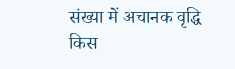संख्या में अचानक वृद्धि किस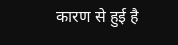कारण से हुई है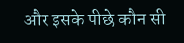और इसके पीछे कौन सी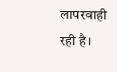लापरवाही रही है।